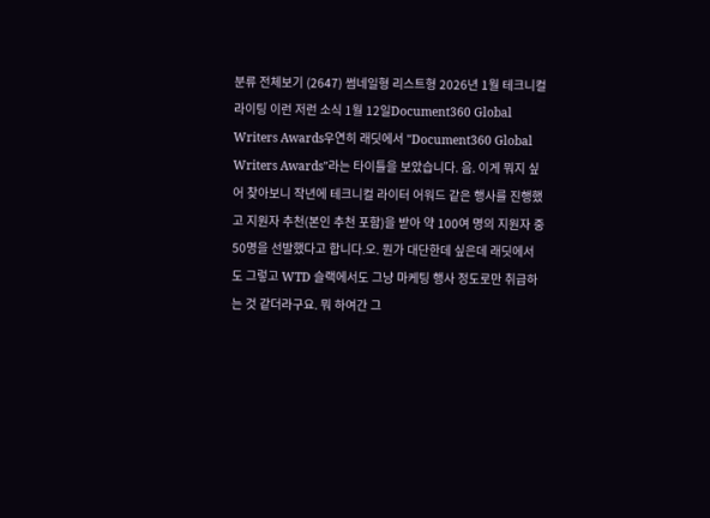분류 전체보기 (2647) 썸네일형 리스트형 2026년 1월 테크니컬 라이팅 이런 저런 소식 1월 12일Document360 Global Writers Awards우연히 래딧에서 "Document360 Global Writers Awards"라는 타이틀을 보았습니다. 음. 이게 뭐지 싶어 찾아보니 작년에 테크니컬 라이터 어워드 같은 행사를 진행했고 지원자 추천(본인 추천 포함)을 받아 약 100여 명의 지원자 중 50명을 선발했다고 합니다.오. 뭔가 대단한데 싶은데 래딧에서도 그렇고 WTD 슬랙에서도 그냥 마케팅 행사 정도로만 취급하는 것 같더라구요. 뭐 하여간 그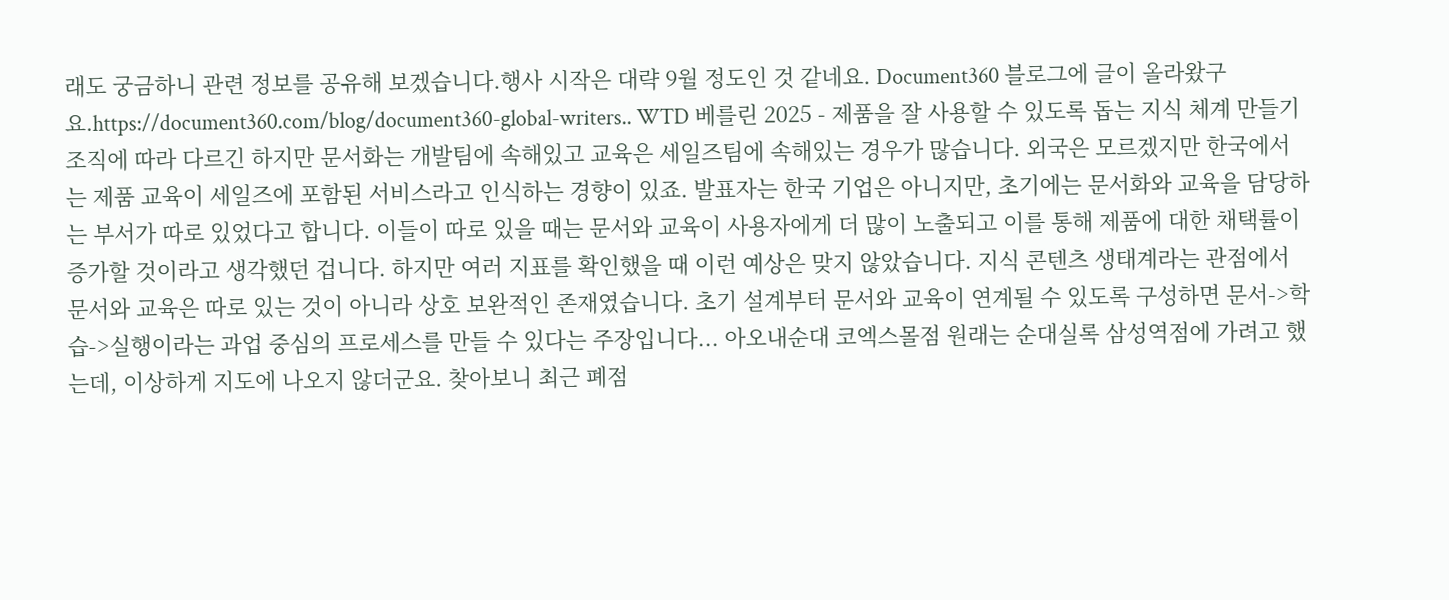래도 궁금하니 관련 정보를 공유해 보겠습니다.행사 시작은 대략 9월 정도인 것 같네요. Document360 블로그에 글이 올라왔구요.https://document360.com/blog/document360-global-writers.. WTD 베를린 2025 - 제품을 잘 사용할 수 있도록 돕는 지식 체계 만들기 조직에 따라 다르긴 하지만 문서화는 개발팀에 속해있고 교육은 세일즈팀에 속해있는 경우가 많습니다. 외국은 모르겠지만 한국에서는 제품 교육이 세일즈에 포함된 서비스라고 인식하는 경향이 있죠. 발표자는 한국 기업은 아니지만, 초기에는 문서화와 교육을 담당하는 부서가 따로 있었다고 합니다. 이들이 따로 있을 때는 문서와 교육이 사용자에게 더 많이 노출되고 이를 통해 제품에 대한 채택률이 증가할 것이라고 생각했던 겁니다. 하지만 여러 지표를 확인했을 때 이런 예상은 맞지 않았습니다. 지식 콘텐츠 생태계라는 관점에서 문서와 교육은 따로 있는 것이 아니라 상호 보완적인 존재였습니다. 초기 설계부터 문서와 교육이 연계될 수 있도록 구성하면 문서->학습->실행이라는 과업 중심의 프로세스를 만들 수 있다는 주장입니다... 아오내순대 코엑스몰점 원래는 순대실록 삼성역점에 가려고 했는데, 이상하게 지도에 나오지 않더군요. 찾아보니 최근 폐점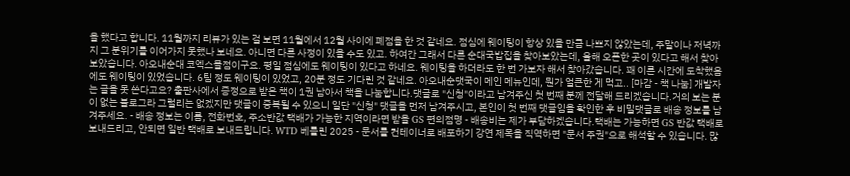을 했다고 합니다. 11월까지 리뷰가 있는 걸 보면 11월에서 12월 사이에 폐점을 한 것 같네요. 점심에 웨이팅이 항상 있을 만큼 나쁘지 않았는데, 주말이나 저녁까지 그 분위기를 이어가지 못했나 보네요. 아니면 다른 사정이 있을 수도 있고. 하여간 그래서 다른 순대국밥집을 찾아보았는데, 올해 오픈한 곳이 있다고 해서 찾아보았습니다. 아오내순대 코엑스몰점이구요. 평일 점심에도 웨이팅이 있다고 하네요. 웨이팅을 하더라도 한 번 가보자 해서 찾아갔습니다. 꽤 이른 시간에 도착했음에도 웨이팅이 있었습니다. 6팀 정도 웨이팅이 있었고, 20분 정도 기다린 것 같네요. 아오내순댓국이 메인 메뉴인데, 뭔가 얼큰한 게 먹고.. [마감 - 책 나눔] 개발자는 글을 못 쓴다고요? 출판사에서 증정으로 받은 책이 1권 남아서 책을 나눔합니다.댓글로 "신청"이라고 남겨주신 첫 번째 분께 전달해 드리겠습니다.거의 보는 분이 없는 블로그라 그럴리는 없겠지만 댓글이 중복될 수 있으니 일단 "신청" 댓글을 먼저 남겨주시고, 본인이 첫 번째 댓글임을 확인한 후 비밀댓글로 배송 정보를 남겨주세요. - 배송 정보는 이름, 전화번호, 주소반값 택배가 가능한 지역이라면 받을 GS 편의점명 - 배송비는 제가 부담하겠습니다.택배는 가능하면 GS 반값 택배로 보내드리고, 안되면 일반 택배로 보내드립니다. WTD 베를린 2025 - 문서를 컨테이너로 배포하기 강연 제목을 직역하면 "문서 주권"으로 해석할 수 있습니다. 많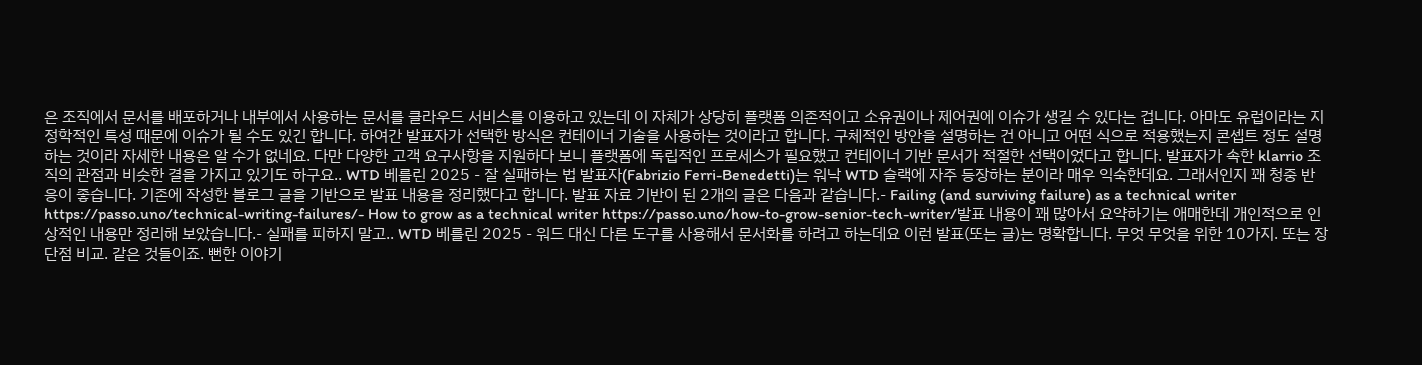은 조직에서 문서를 배포하거나 내부에서 사용하는 문서를 클라우드 서비스를 이용하고 있는데 이 자체가 상당히 플랫폼 의존적이고 소유권이나 제어권에 이슈가 생길 수 있다는 겁니다. 아마도 유럽이라는 지정학적인 특성 때문에 이슈가 될 수도 있긴 합니다. 하여간 발표자가 선택한 방식은 컨테이너 기술을 사용하는 것이라고 합니다. 구체적인 방안을 설명하는 건 아니고 어떤 식으로 적용했는지 콘셉트 정도 설명하는 것이라 자세한 내용은 알 수가 없네요. 다만 다양한 고객 요구사항을 지원하다 보니 플랫폼에 독립적인 프로세스가 필요했고 컨테이너 기반 문서가 적절한 선택이었다고 합니다. 발표자가 속한 klarrio 조직의 관점과 비슷한 결을 가지고 있기도 하구요.. WTD 베를린 2025 - 잘 실패하는 법 발표자(Fabrizio Ferri-Benedetti)는 워낙 WTD 슬랙에 자주 등장하는 분이라 매우 익숙한데요. 그래서인지 꽤 청중 반응이 좋습니다. 기존에 작성한 블로그 글을 기반으로 발표 내용을 정리했다고 합니다. 발표 자료 기반이 된 2개의 글은 다음과 같습니다.- Failing (and surviving failure) as a technical writer https://passo.uno/technical-writing-failures/- How to grow as a technical writer https://passo.uno/how-to-grow-senior-tech-writer/발표 내용이 꽤 많아서 요약하기는 애매한데 개인적으로 인상적인 내용만 정리해 보았습니다.- 실패를 피하지 말고.. WTD 베를린 2025 - 워드 대신 다른 도구를 사용해서 문서화를 하려고 하는데요 이런 발표(또는 글)는 명확합니다. 무엇 무엇을 위한 10가지. 또는 장단점 비교. 같은 것들이죠. 뻔한 이야기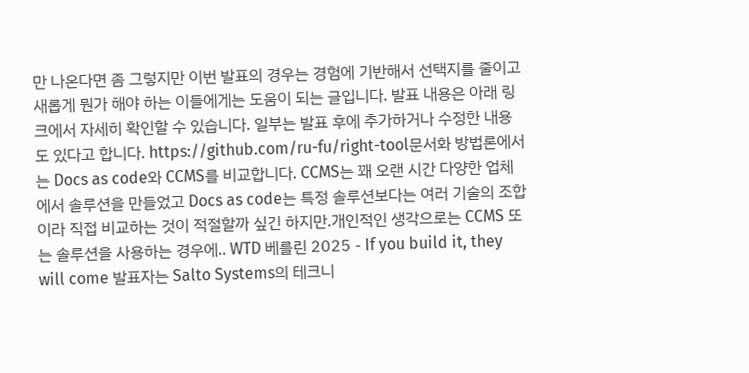만 나온다면 좀 그렇지만 이번 발표의 경우는 경험에 기반해서 선택지를 줄이고 새롭게 뭔가 해야 하는 이들에게는 도움이 되는 글입니다. 발표 내용은 아래 링크에서 자세히 확인할 수 있습니다. 일부는 발표 후에 추가하거나 수정한 내용도 있다고 합니다. https://github.com/ru-fu/right-tool문서화 방법론에서는 Docs as code와 CCMS를 비교합니다. CCMS는 꽤 오랜 시간 다양한 업체에서 솔루션을 만들었고 Docs as code는 특정 솔루션보다는 여러 기술의 조합이라 직접 비교하는 것이 적절할까 싶긴 하지만.개인적인 생각으로는 CCMS 또는 솔루션을 사용하는 경우에.. WTD 베를린 2025 - If you build it, they will come 발표자는 Salto Systems의 테크니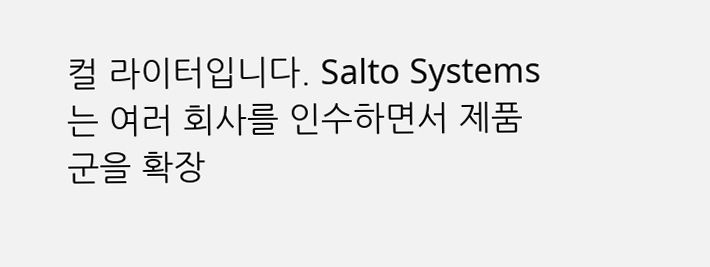컬 라이터입니다. Salto Systems는 여러 회사를 인수하면서 제품군을 확장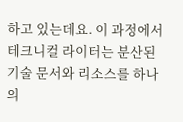하고 있는데요. 이 과정에서 테크니컬 라이터는 분산된 기술 문서와 리소스를 하나의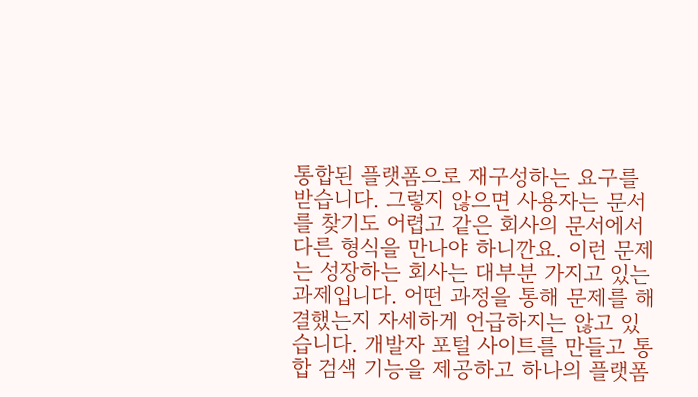통합된 플랫폼으로 재구성하는 요구를 받습니다. 그렇지 않으면 사용자는 문서를 찾기도 어렵고 같은 회사의 문서에서 다른 형식을 만나야 하니깐요. 이런 문제는 성장하는 회사는 대부분 가지고 있는 과제입니다. 어떤 과정을 통해 문제를 해결했는지 자세하게 언급하지는 않고 있습니다. 개발자 포털 사이트를 만들고 통합 검색 기능을 제공하고 하나의 플랫폼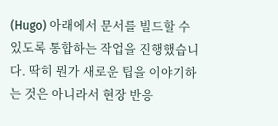(Hugo) 아래에서 문서를 빌드할 수 있도록 통합하는 작업을 진행했습니다. 딱히 뭔가 새로운 팁을 이야기하는 것은 아니라서 현장 반응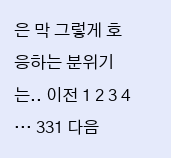은 막 그렇게 호응하는 분위기는.. 이전 1 2 3 4 ··· 331 다음